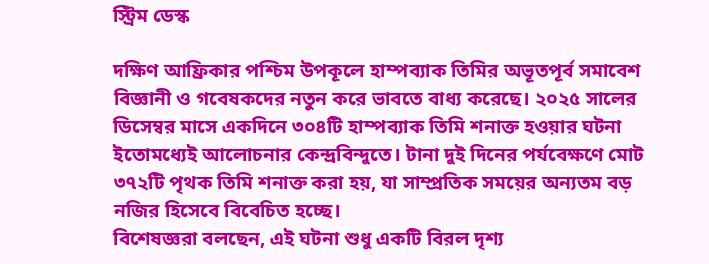স্ট্রিম ডেস্ক

দক্ষিণ আফ্রিকার পশ্চিম উপকূলে হাম্পব্যাক তিমির অভূতপূর্ব সমাবেশ বিজ্ঞানী ও গবেষকদের নতুন করে ভাবতে বাধ্য করেছে। ২০২৫ সালের ডিসেম্বর মাসে একদিনে ৩০৪টি হাম্পব্যাক তিমি শনাক্ত হওয়ার ঘটনা ইতোমধ্যেই আলোচনার কেন্দ্রবিন্দুতে। টানা দুই দিনের পর্যবেক্ষণে মোট ৩৭২টি পৃথক তিমি শনাক্ত করা হয়, যা সাম্প্রতিক সময়ের অন্যতম বড় নজির হিসেবে বিবেচিত হচ্ছে।
বিশেষজ্ঞরা বলছেন, এই ঘটনা শুধু একটি বিরল দৃশ্য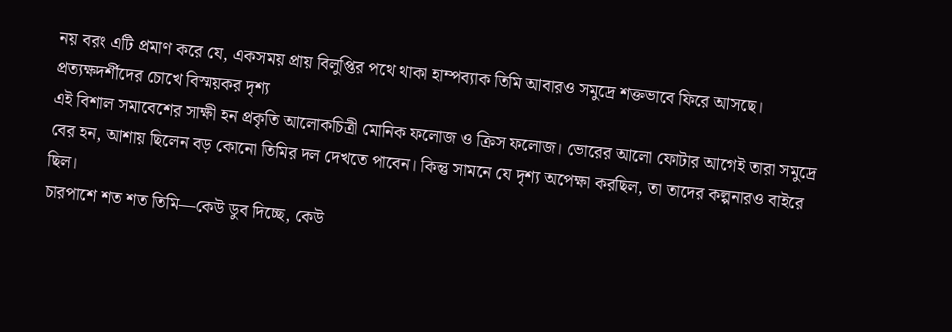নয় বরং এটি প্রমাণ করে যে, একসময় প্রায় বিলুপ্তির পথে থাকা হাম্পব্যাক তিমি আবারও সমুদ্রে শক্তভাবে ফিরে আসছে।
প্রত্যক্ষদর্শীদের চোখে বিস্ময়কর দৃশ্য
এই বিশাল সমাবেশের সাক্ষী হন প্রকৃতি আলোকচিত্রী মোনিক ফলোজ ও ক্রিস ফলোজ। ভোরের আলো ফোটার আগেই তারা সমুদ্রে বের হন, আশায় ছিলেন বড় কোনো তিমির দল দেখতে পাবেন। কিন্তু সামনে যে দৃশ্য অপেক্ষা করছিল, তা তাদের কল্পনারও বাইরে ছিল।
চারপাশে শত শত তিমি—কেউ ডুব দিচ্ছে, কেউ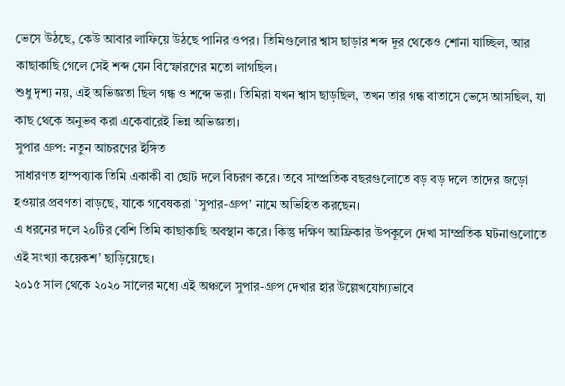ভেসে উঠছে, কেউ আবার লাফিয়ে উঠছে পানির ওপর। তিমিগুলোর শ্বাস ছাড়ার শব্দ দূর থেকেও শোনা যাচ্ছিল, আর কাছাকাছি গেলে সেই শব্দ যেন বিস্ফোরণের মতো লাগছিল।
শুধু দৃশ্য নয়, এই অভিজ্ঞতা ছিল গন্ধ ও শব্দে ভরা। তিমিরা যখন শ্বাস ছাড়ছিল, তখন তার গন্ধ বাতাসে ভেসে আসছিল, যা কাছ থেকে অনুভব করা একেবারেই ভিন্ন অভিজ্ঞতা।
সুপার গ্রুপ: নতুন আচরণের ইঙ্গিত
সাধারণত হাম্পব্যাক তিমি একাকী বা ছোট দলে বিচরণ করে। তবে সাম্প্রতিক বছরগুলোতে বড় বড় দলে তাদের জড়ো হওয়ার প্রবণতা বাড়ছে, যাকে গবেষকরা `সুপার-গ্রুপ’ নামে অভিহিত করছেন।
এ ধরনের দলে ২০টির বেশি তিমি কাছাকাছি অবস্থান করে। কিন্তু দক্ষিণ আফ্রিকার উপকূলে দেখা সাম্প্রতিক ঘটনাগুলোতে এই সংখ্যা কয়েকশ’ ছাড়িয়েছে।
২০১৫ সাল থেকে ২০২০ সালের মধ্যে এই অঞ্চলে সুপার-গ্রুপ দেখার হার উল্লেখযোগ্যভাবে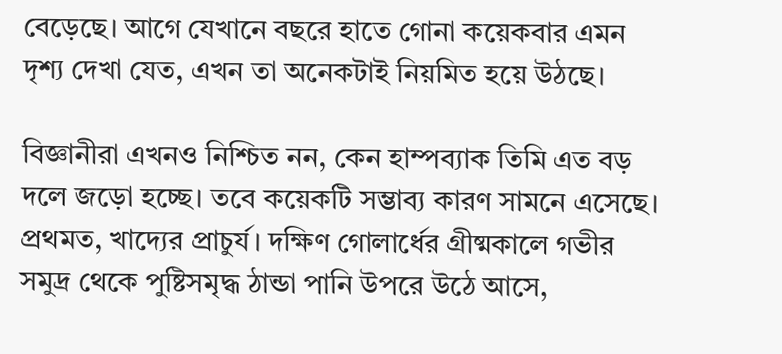বেড়েছে। আগে যেখানে বছরে হাতে গোনা কয়েকবার এমন দৃশ্য দেখা যেত, এখন তা অনেকটাই নিয়মিত হয়ে উঠছে।

বিজ্ঞানীরা এখনও নিশ্চিত নন, কেন হাম্পব্যাক তিমি এত বড় দলে জড়ো হচ্ছে। তবে কয়েকটি সম্ভাব্য কারণ সামনে এসেছে।
প্রথমত, খাদ্যের প্রাচুর্য। দক্ষিণ গোলার্ধের গ্রীষ্মকালে গভীর সমুদ্র থেকে পুষ্টিসমৃদ্ধ ঠান্ডা পানি উপরে উঠে আসে,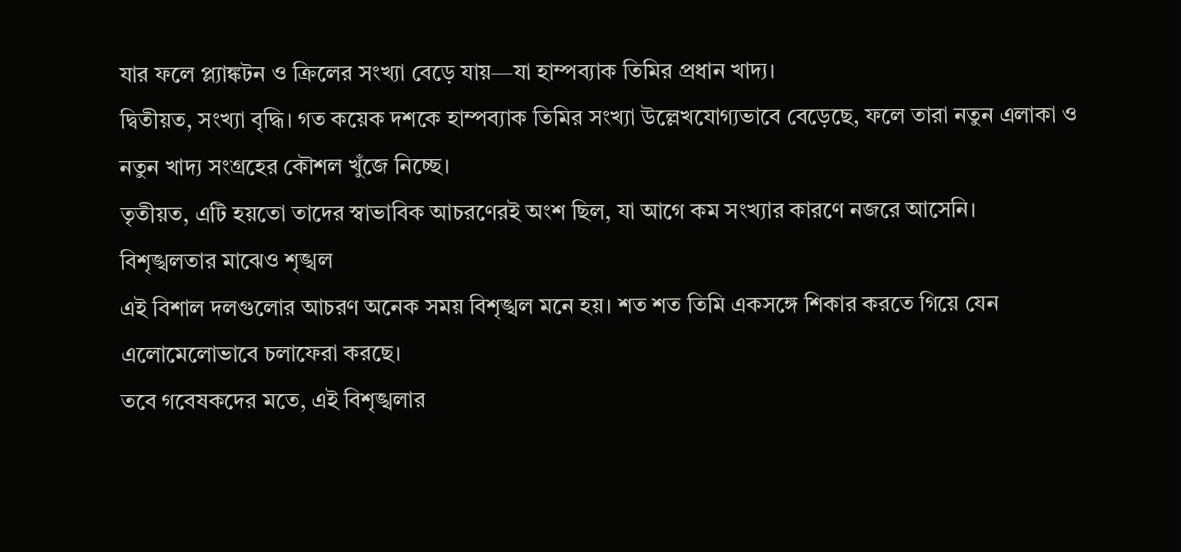যার ফলে প্ল্যাঙ্কটন ও ক্রিলের সংখ্যা বেড়ে যায়—যা হাম্পব্যাক তিমির প্রধান খাদ্য।
দ্বিতীয়ত, সংখ্যা বৃদ্ধি। গত কয়েক দশকে হাম্পব্যাক তিমির সংখ্যা উল্লেখযোগ্যভাবে বেড়েছে, ফলে তারা নতুন এলাকা ও নতুন খাদ্য সংগ্রহের কৌশল খুঁজে নিচ্ছে।
তৃতীয়ত, এটি হয়তো তাদের স্বাভাবিক আচরণেরই অংশ ছিল, যা আগে কম সংখ্যার কারণে নজরে আসেনি।
বিশৃঙ্খলতার মাঝেও শৃঙ্খল
এই বিশাল দলগুলোর আচরণ অনেক সময় বিশৃঙ্খল মনে হয়। শত শত তিমি একসঙ্গে শিকার করতে গিয়ে যেন এলোমেলোভাবে চলাফেরা করছে।
তবে গবেষকদের মতে, এই বিশৃঙ্খলার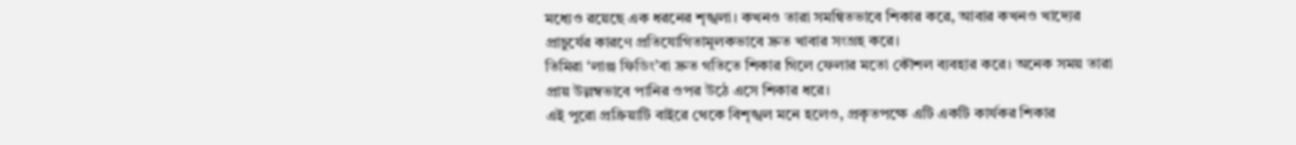মধ্যেও রয়েছে এক ধরনের শৃঙ্খলা। কখনও তারা সমন্বিতভাবে শিকার করে, আবার কখনও খাদ্যের প্রাচুর্যের কারণে প্রতিযোগিতামূলকভাবে দ্রুত খাবার সংগ্রহ করে।
তিমিরা ‘লাঞ্জ ফিডিং’বা দ্রুত গতিতে শিকার গিলে ফেলার মতো কৌশল ব্যবহার করে। অনেক সময় তারা প্রায় উল্লম্বভাবে পানির ওপর উঠে এসে শিকার ধরে।
এই পুরো প্রক্রিয়াটি বাইরে থেকে বিশৃঙ্খল মনে হলেও, প্রকৃতপক্ষে এটি একটি কার্যকর শিকার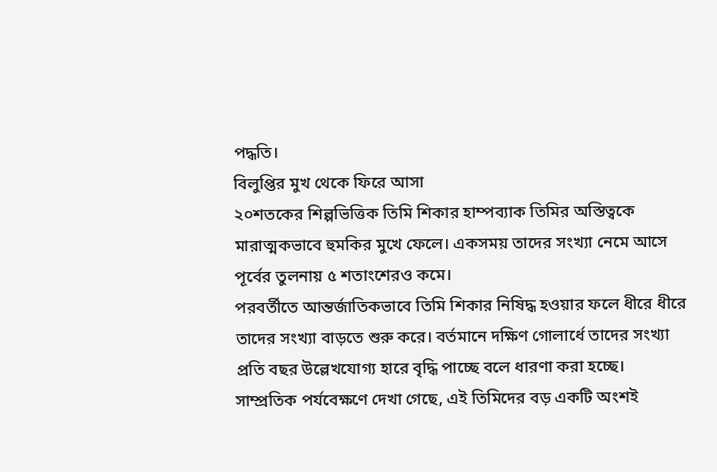পদ্ধতি।
বিলুপ্তির মুখ থেকে ফিরে আসা
২০শতকের শিল্পভিত্তিক তিমি শিকার হাম্পব্যাক তিমির অস্তিত্বকে মারাত্মকভাবে হুমকির মুখে ফেলে। একসময় তাদের সংখ্যা নেমে আসে পূর্বের তুলনায় ৫ শতাংশেরও কমে।
পরবর্তীতে আন্তর্জাতিকভাবে তিমি শিকার নিষিদ্ধ হওয়ার ফলে ধীরে ধীরে তাদের সংখ্যা বাড়তে শুরু করে। বর্তমানে দক্ষিণ গোলার্ধে তাদের সংখ্যা প্রতি বছর উল্লেখযোগ্য হারে বৃদ্ধি পাচ্ছে বলে ধারণা করা হচ্ছে।
সাম্প্রতিক পর্যবেক্ষণে দেখা গেছে, এই তিমিদের বড় একটি অংশই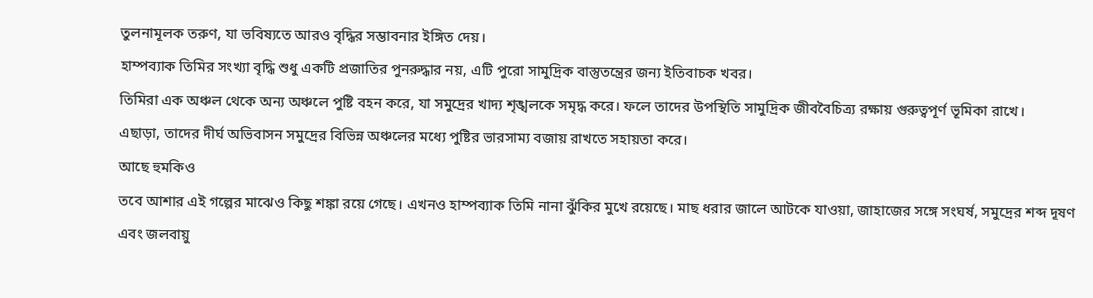তুলনামূলক তরুণ, যা ভবিষ্যতে আরও বৃদ্ধির সম্ভাবনার ইঙ্গিত দেয়।
হাম্পব্যাক তিমির সংখ্যা বৃদ্ধি শুধু একটি প্রজাতির পুনরুদ্ধার নয়, এটি পুরো সামুদ্রিক বাস্তুতন্ত্রের জন্য ইতিবাচক খবর।
তিমিরা এক অঞ্চল থেকে অন্য অঞ্চলে পুষ্টি বহন করে, যা সমুদ্রের খাদ্য শৃঙ্খলকে সমৃদ্ধ করে। ফলে তাদের উপস্থিতি সামুদ্রিক জীববৈচিত্র্য রক্ষায় গুরুত্বপূর্ণ ভূমিকা রাখে।
এছাড়া, তাদের দীর্ঘ অভিবাসন সমুদ্রের বিভিন্ন অঞ্চলের মধ্যে পুষ্টির ভারসাম্য বজায় রাখতে সহায়তা করে।
আছে হুমকিও
তবে আশার এই গল্পের মাঝেও কিছু শঙ্কা রয়ে গেছে। এখনও হাম্পব্যাক তিমি নানা ঝুঁকির মুখে রয়েছে। মাছ ধরার জালে আটকে যাওয়া, জাহাজের সঙ্গে সংঘর্ষ, সমুদ্রের শব্দ দূষণ এবং জলবায়ু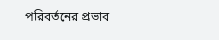পরিবর্তনের প্রভাব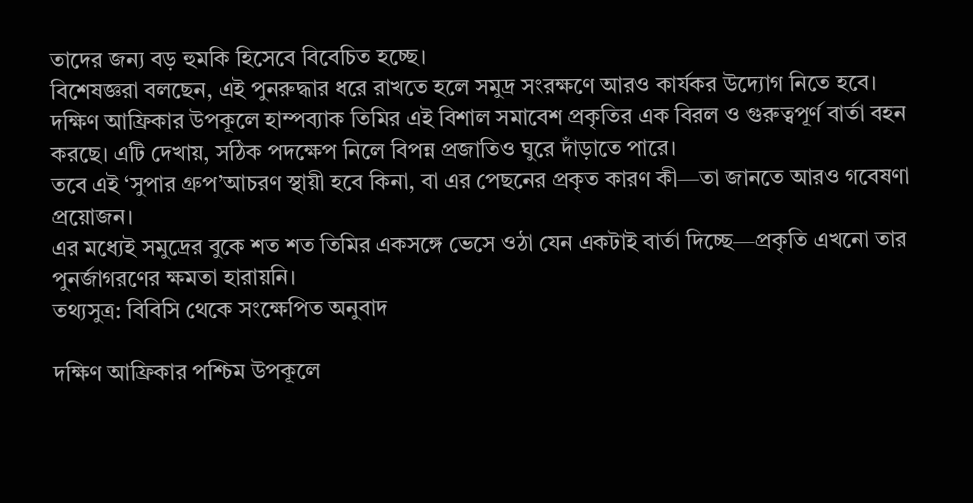তাদের জন্য বড় হুমকি হিসেবে বিবেচিত হচ্ছে।
বিশেষজ্ঞরা বলছেন, এই পুনরুদ্ধার ধরে রাখতে হলে সমুদ্র সংরক্ষণে আরও কার্যকর উদ্যোগ নিতে হবে।
দক্ষিণ আফ্রিকার উপকূলে হাম্পব্যাক তিমির এই বিশাল সমাবেশ প্রকৃতির এক বিরল ও গুরুত্বপূর্ণ বার্তা বহন করছে। এটি দেখায়, সঠিক পদক্ষেপ নিলে বিপন্ন প্রজাতিও ঘুরে দাঁড়াতে পারে।
তবে এই ‘সুপার গ্রুপ’আচরণ স্থায়ী হবে কিনা, বা এর পেছনের প্রকৃত কারণ কী—তা জানতে আরও গবেষণা প্রয়োজন।
এর মধ্যেই সমুদ্রের বুকে শত শত তিমির একসঙ্গে ভেসে ওঠা যেন একটাই বার্তা দিচ্ছে—প্রকৃতি এখনো তার পুনর্জাগরণের ক্ষমতা হারায়নি।
তথ্যসুত্র: বিবিসি থেকে সংক্ষেপিত অনুবাদ

দক্ষিণ আফ্রিকার পশ্চিম উপকূলে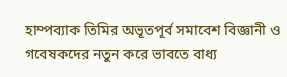হাম্পব্যাক তিমির অভূতপূর্ব সমাবেশ বিজ্ঞানী ও গবেষকদের নতুন করে ভাবতে বাধ্য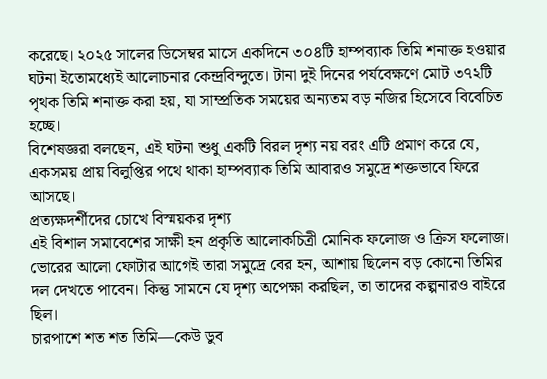করেছে। ২০২৫ সালের ডিসেম্বর মাসে একদিনে ৩০৪টি হাম্পব্যাক তিমি শনাক্ত হওয়ার ঘটনা ইতোমধ্যেই আলোচনার কেন্দ্রবিন্দুতে। টানা দুই দিনের পর্যবেক্ষণে মোট ৩৭২টি পৃথক তিমি শনাক্ত করা হয়, যা সাম্প্রতিক সময়ের অন্যতম বড় নজির হিসেবে বিবেচিত হচ্ছে।
বিশেষজ্ঞরা বলছেন, এই ঘটনা শুধু একটি বিরল দৃশ্য নয় বরং এটি প্রমাণ করে যে, একসময় প্রায় বিলুপ্তির পথে থাকা হাম্পব্যাক তিমি আবারও সমুদ্রে শক্তভাবে ফিরে আসছে।
প্রত্যক্ষদর্শীদের চোখে বিস্ময়কর দৃশ্য
এই বিশাল সমাবেশের সাক্ষী হন প্রকৃতি আলোকচিত্রী মোনিক ফলোজ ও ক্রিস ফলোজ। ভোরের আলো ফোটার আগেই তারা সমুদ্রে বের হন, আশায় ছিলেন বড় কোনো তিমির দল দেখতে পাবেন। কিন্তু সামনে যে দৃশ্য অপেক্ষা করছিল, তা তাদের কল্পনারও বাইরে ছিল।
চারপাশে শত শত তিমি—কেউ ডুব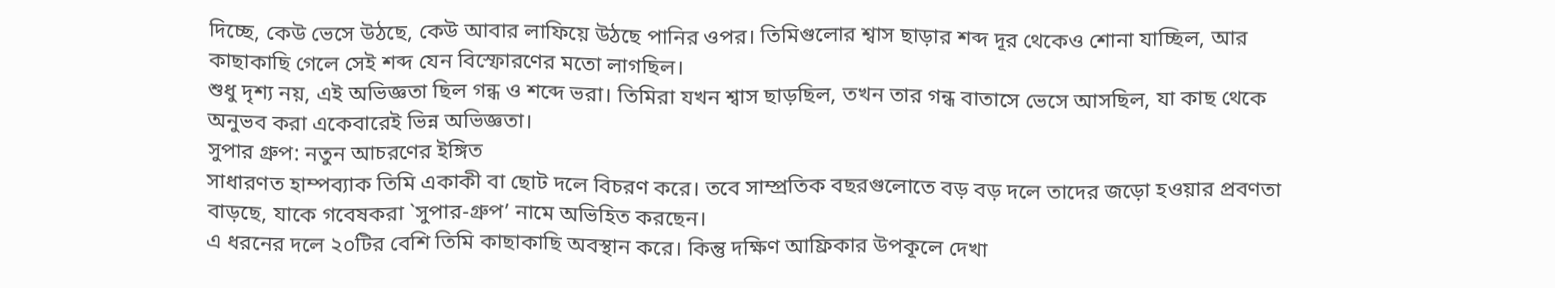দিচ্ছে, কেউ ভেসে উঠছে, কেউ আবার লাফিয়ে উঠছে পানির ওপর। তিমিগুলোর শ্বাস ছাড়ার শব্দ দূর থেকেও শোনা যাচ্ছিল, আর কাছাকাছি গেলে সেই শব্দ যেন বিস্ফোরণের মতো লাগছিল।
শুধু দৃশ্য নয়, এই অভিজ্ঞতা ছিল গন্ধ ও শব্দে ভরা। তিমিরা যখন শ্বাস ছাড়ছিল, তখন তার গন্ধ বাতাসে ভেসে আসছিল, যা কাছ থেকে অনুভব করা একেবারেই ভিন্ন অভিজ্ঞতা।
সুপার গ্রুপ: নতুন আচরণের ইঙ্গিত
সাধারণত হাম্পব্যাক তিমি একাকী বা ছোট দলে বিচরণ করে। তবে সাম্প্রতিক বছরগুলোতে বড় বড় দলে তাদের জড়ো হওয়ার প্রবণতা বাড়ছে, যাকে গবেষকরা `সুপার-গ্রুপ’ নামে অভিহিত করছেন।
এ ধরনের দলে ২০টির বেশি তিমি কাছাকাছি অবস্থান করে। কিন্তু দক্ষিণ আফ্রিকার উপকূলে দেখা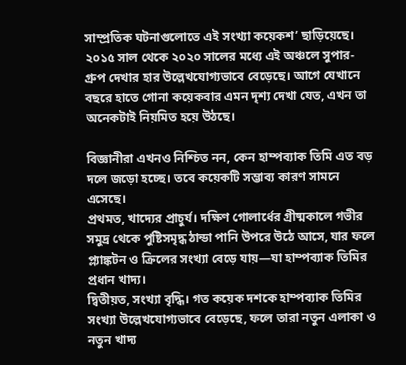সাম্প্রতিক ঘটনাগুলোতে এই সংখ্যা কয়েকশ’ ছাড়িয়েছে।
২০১৫ সাল থেকে ২০২০ সালের মধ্যে এই অঞ্চলে সুপার-গ্রুপ দেখার হার উল্লেখযোগ্যভাবে বেড়েছে। আগে যেখানে বছরে হাতে গোনা কয়েকবার এমন দৃশ্য দেখা যেত, এখন তা অনেকটাই নিয়মিত হয়ে উঠছে।

বিজ্ঞানীরা এখনও নিশ্চিত নন, কেন হাম্পব্যাক তিমি এত বড় দলে জড়ো হচ্ছে। তবে কয়েকটি সম্ভাব্য কারণ সামনে এসেছে।
প্রথমত, খাদ্যের প্রাচুর্য। দক্ষিণ গোলার্ধের গ্রীষ্মকালে গভীর সমুদ্র থেকে পুষ্টিসমৃদ্ধ ঠান্ডা পানি উপরে উঠে আসে, যার ফলে প্ল্যাঙ্কটন ও ক্রিলের সংখ্যা বেড়ে যায়—যা হাম্পব্যাক তিমির প্রধান খাদ্য।
দ্বিতীয়ত, সংখ্যা বৃদ্ধি। গত কয়েক দশকে হাম্পব্যাক তিমির সংখ্যা উল্লেখযোগ্যভাবে বেড়েছে, ফলে তারা নতুন এলাকা ও নতুন খাদ্য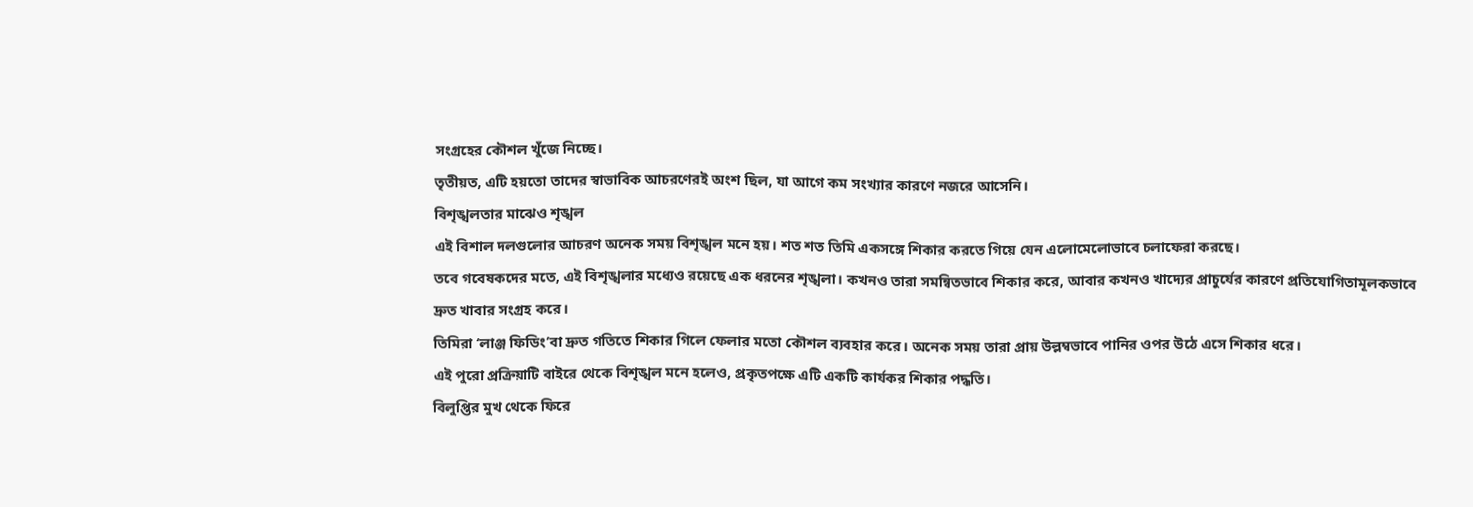সংগ্রহের কৌশল খুঁজে নিচ্ছে।
তৃতীয়ত, এটি হয়তো তাদের স্বাভাবিক আচরণেরই অংশ ছিল, যা আগে কম সংখ্যার কারণে নজরে আসেনি।
বিশৃঙ্খলতার মাঝেও শৃঙ্খল
এই বিশাল দলগুলোর আচরণ অনেক সময় বিশৃঙ্খল মনে হয়। শত শত তিমি একসঙ্গে শিকার করতে গিয়ে যেন এলোমেলোভাবে চলাফেরা করছে।
তবে গবেষকদের মতে, এই বিশৃঙ্খলার মধ্যেও রয়েছে এক ধরনের শৃঙ্খলা। কখনও তারা সমন্বিতভাবে শিকার করে, আবার কখনও খাদ্যের প্রাচুর্যের কারণে প্রতিযোগিতামূলকভাবে দ্রুত খাবার সংগ্রহ করে।
তিমিরা ‘লাঞ্জ ফিডিং’বা দ্রুত গতিতে শিকার গিলে ফেলার মতো কৌশল ব্যবহার করে। অনেক সময় তারা প্রায় উল্লম্বভাবে পানির ওপর উঠে এসে শিকার ধরে।
এই পুরো প্রক্রিয়াটি বাইরে থেকে বিশৃঙ্খল মনে হলেও, প্রকৃতপক্ষে এটি একটি কার্যকর শিকার পদ্ধতি।
বিলুপ্তির মুখ থেকে ফিরে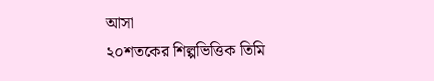আসা
২০শতকের শিল্পভিত্তিক তিমি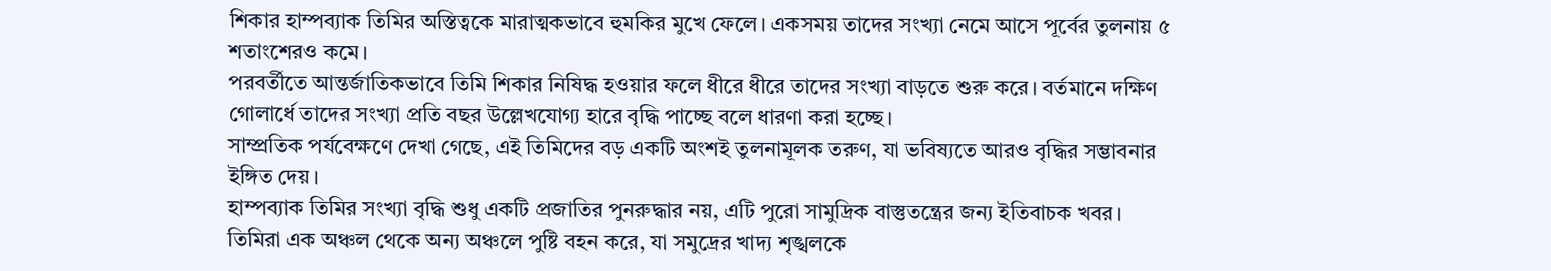শিকার হাম্পব্যাক তিমির অস্তিত্বকে মারাত্মকভাবে হুমকির মুখে ফেলে। একসময় তাদের সংখ্যা নেমে আসে পূর্বের তুলনায় ৫ শতাংশেরও কমে।
পরবর্তীতে আন্তর্জাতিকভাবে তিমি শিকার নিষিদ্ধ হওয়ার ফলে ধীরে ধীরে তাদের সংখ্যা বাড়তে শুরু করে। বর্তমানে দক্ষিণ গোলার্ধে তাদের সংখ্যা প্রতি বছর উল্লেখযোগ্য হারে বৃদ্ধি পাচ্ছে বলে ধারণা করা হচ্ছে।
সাম্প্রতিক পর্যবেক্ষণে দেখা গেছে, এই তিমিদের বড় একটি অংশই তুলনামূলক তরুণ, যা ভবিষ্যতে আরও বৃদ্ধির সম্ভাবনার ইঙ্গিত দেয়।
হাম্পব্যাক তিমির সংখ্যা বৃদ্ধি শুধু একটি প্রজাতির পুনরুদ্ধার নয়, এটি পুরো সামুদ্রিক বাস্তুতন্ত্রের জন্য ইতিবাচক খবর।
তিমিরা এক অঞ্চল থেকে অন্য অঞ্চলে পুষ্টি বহন করে, যা সমুদ্রের খাদ্য শৃঙ্খলকে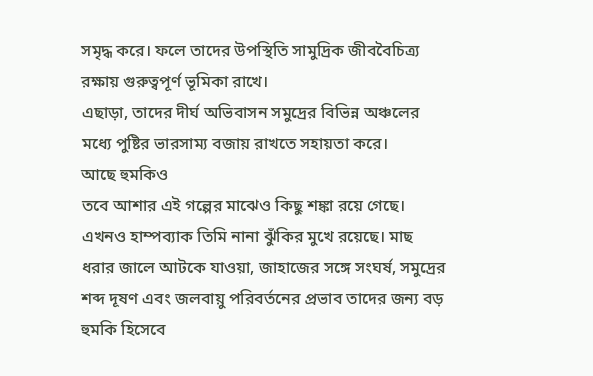সমৃদ্ধ করে। ফলে তাদের উপস্থিতি সামুদ্রিক জীববৈচিত্র্য রক্ষায় গুরুত্বপূর্ণ ভূমিকা রাখে।
এছাড়া, তাদের দীর্ঘ অভিবাসন সমুদ্রের বিভিন্ন অঞ্চলের মধ্যে পুষ্টির ভারসাম্য বজায় রাখতে সহায়তা করে।
আছে হুমকিও
তবে আশার এই গল্পের মাঝেও কিছু শঙ্কা রয়ে গেছে। এখনও হাম্পব্যাক তিমি নানা ঝুঁকির মুখে রয়েছে। মাছ ধরার জালে আটকে যাওয়া, জাহাজের সঙ্গে সংঘর্ষ, সমুদ্রের শব্দ দূষণ এবং জলবায়ু পরিবর্তনের প্রভাব তাদের জন্য বড় হুমকি হিসেবে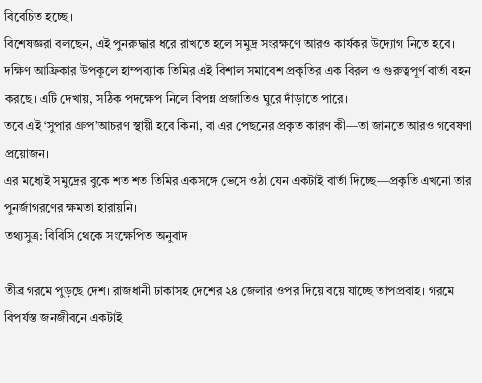বিবেচিত হচ্ছে।
বিশেষজ্ঞরা বলছেন, এই পুনরুদ্ধার ধরে রাখতে হলে সমুদ্র সংরক্ষণে আরও কার্যকর উদ্যোগ নিতে হবে।
দক্ষিণ আফ্রিকার উপকূলে হাম্পব্যাক তিমির এই বিশাল সমাবেশ প্রকৃতির এক বিরল ও গুরুত্বপূর্ণ বার্তা বহন করছে। এটি দেখায়, সঠিক পদক্ষেপ নিলে বিপন্ন প্রজাতিও ঘুরে দাঁড়াতে পারে।
তবে এই ‘সুপার গ্রুপ’আচরণ স্থায়ী হবে কিনা, বা এর পেছনের প্রকৃত কারণ কী—তা জানতে আরও গবেষণা প্রয়োজন।
এর মধ্যেই সমুদ্রের বুকে শত শত তিমির একসঙ্গে ভেসে ওঠা যেন একটাই বার্তা দিচ্ছে—প্রকৃতি এখনো তার পুনর্জাগরণের ক্ষমতা হারায়নি।
তথ্যসুত্র: বিবিসি থেকে সংক্ষেপিত অনুবাদ

তীব্র গরমে পুড়ছে দেশ। রাজধানী ঢাকাসহ দেশের ২৪ জেলার ওপর দিয়ে বয়ে যাচ্ছে তাপপ্রবাহ। গরমে বিপর্যস্ত জনজীবনে একটাই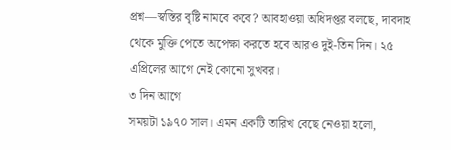প্রশ্ন—স্বস্তির বৃষ্টি নামবে কবে? আবহাওয়া অধিদপ্তর বলছে, দাবদাহ থেকে মুক্তি পেতে অপেক্ষা করতে হবে আরও দুই-তিন দিন। ২৫ এপ্রিলের আগে নেই কোনো সুখবর।
৩ দিন আগে
সময়টা ১৯৭০ সাল। এমন একটি তারিখ বেছে নেওয়া হলো,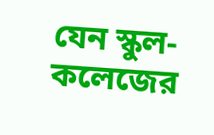যেন স্কুল-কলেজের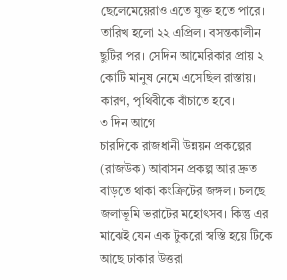ছেলেমেয়েরাও এতে যুক্ত হতে পারে। তারিখ হলো ২২ এপ্রিল। বসন্তকালীন ছুটির পর। সেদিন আমেরিকার প্রায় ২ কোটি মানুষ নেমে এসেছিল রাস্তায়। কারণ, পৃথিবীকে বাঁচাতে হবে।
৩ দিন আগে
চারদিকে রাজধানী উন্নয়ন প্রকল্পের (রাজউক) আবাসন প্রকল্প আর দ্রুত বাড়তে থাকা কংক্রিটের জঙ্গল। চলছে জলাভূমি ভরাটের মহোৎসব। কিন্তু এর মাঝেই যেন এক টুকরো স্বস্তি হয়ে টিকে আছে ঢাকার উত্তরা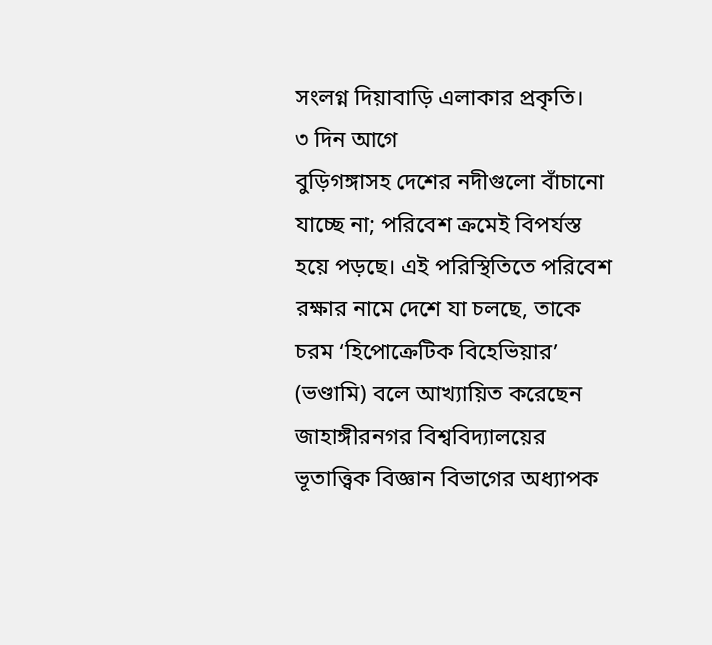সংলগ্ন দিয়াবাড়ি এলাকার প্রকৃতি।
৩ দিন আগে
বুড়িগঙ্গাসহ দেশের নদীগুলো বাঁচানো যাচ্ছে না; পরিবেশ ক্রমেই বিপর্যস্ত হয়ে পড়ছে। এই পরিস্থিতিতে পরিবেশ রক্ষার নামে দেশে যা চলছে, তাকে চরম ‘হিপোক্রেটিক বিহেভিয়ার’ (ভণ্ডামি) বলে আখ্যায়িত করেছেন জাহাঙ্গীরনগর বিশ্ববিদ্যালয়ের ভূতাত্ত্বিক বিজ্ঞান বিভাগের অধ্যাপক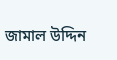জামাল উদ্দিন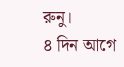রুনু।
৪ দিন আগে